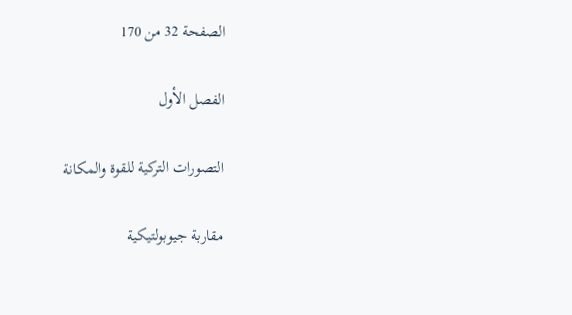الصفحة 32 من 170

الفصل الأول

التصورات التركية للقوة والمكانة

مقاربة جيوبولتيكية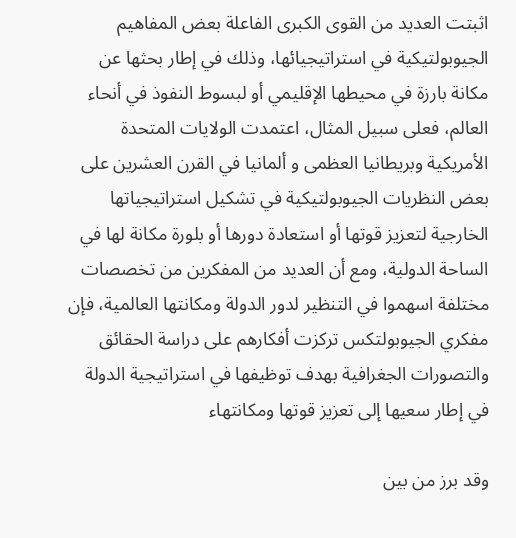اثبتت العديد من القوى الكبرى الفاعلة بعض المفاهيم الجيوبولتيكية في استراتيجيائها، وذلك في إطار بحثها عن مكانة بارزة في محيطها الإقليمي أو لبسوط النفوذ في أنحاء العالم، فعلى سبيل المثال، اعتمدت الولايات المتحدة الأمريكية وبريطانيا العظمى و ألمانيا في القرن العشرين على بعض النظريات الجيوبولتيكية في تشكيل استراتيجياتها الخارجية لتعزيز قوتها أو استعادة دورها أو بلورة مكانة لها في الساحة الدولية، ومع أن العديد من المفكرين من تخصصات مختلفة اسهموا في التنظير لدور الدولة ومكانتها العالمية، فإن مفكري الجيوبولتكس تركزت أفكارهم على دراسة الحقائق والتصورات الجغرافية بهدف توظيفها في استراتيجية الدولة في إطار سعيها إلى تعزيز قوتها ومكانتهاء

وقد برز من بين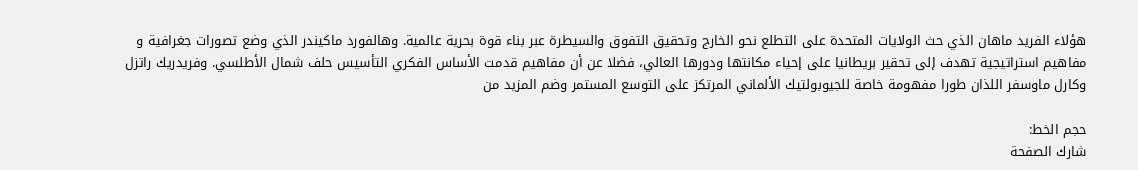هؤلاء الفريد ماهان الذي حث الولايات المتحدة على التطلع نحو الخارج وتحقيق التفوق والسيطرة عبر بناء قوة بحرية عالمية. وهالفورد ماکيندر الذي وضع تصورات جغرافية و مفاهيم استراتيجية تهدف إلى تحقير بريطانيا على إحياء مكانتها ودورها العالي، فضلا عن أن مفاهيم قدمت الأساس الفكري التأسيس حلف شمال الأطلسي. وفريدريك راتزل وكارل ماوسفر اللذان طورا مفهومة خاصة للجيوبولتيك الألماني المرتكز على التوسع المستمر وضم المزيد من

حجم الخط:
شارك الصفحة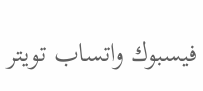فيسبوك واتساب تويتر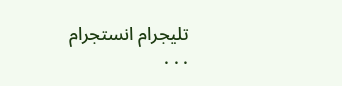تليجرام انستجرام
. . .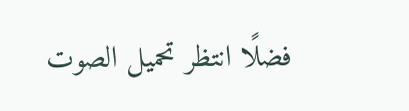فضلًا انتظر تحميل الصوت